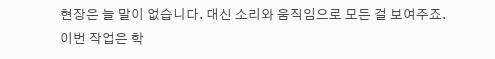현장은 늘 말이 없습니다. 대신 소리와 움직임으로 모든 걸 보여주죠.
이번 작업은 학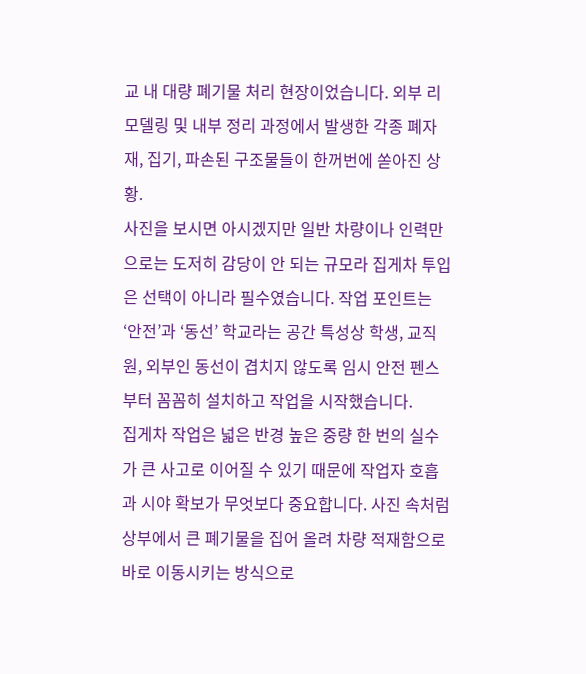교 내 대량 폐기물 처리 현장이었습니다. 외부 리모델링 및 내부 정리 과정에서 발생한 각종 폐자재, 집기, 파손된 구조물들이 한꺼번에 쏟아진 상황.
사진을 보시면 아시겠지만 일반 차량이나 인력만으로는 도저히 감당이 안 되는 규모라 집게차 투입은 선택이 아니라 필수였습니다. 작업 포인트는 ‘안전’과 ‘동선’ 학교라는 공간 특성상 학생, 교직원, 외부인 동선이 겹치지 않도록 임시 안전 펜스부터 꼼꼼히 설치하고 작업을 시작했습니다.
집게차 작업은 넓은 반경 높은 중량 한 번의 실수가 큰 사고로 이어질 수 있기 때문에 작업자 호흡과 시야 확보가 무엇보다 중요합니다. 사진 속처럼 상부에서 큰 폐기물을 집어 올려 차량 적재함으로 바로 이동시키는 방식으로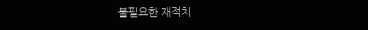불필요한 재적치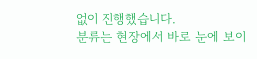없이 진행했습니다.
분류는 현장에서 바로 눈에 보이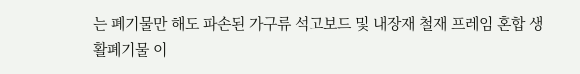는 폐기물만 해도 파손된 가구류 석고보드 및 내장재 철재 프레임 혼합 생활폐기물 이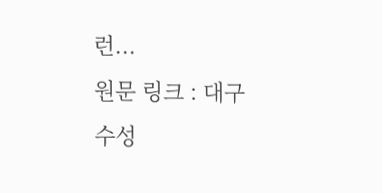런...
원문 링크 : 대구 수성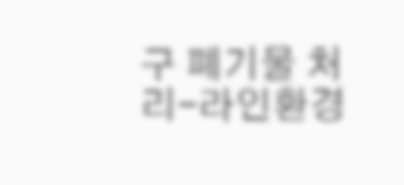구 폐기물 처리-라인환경